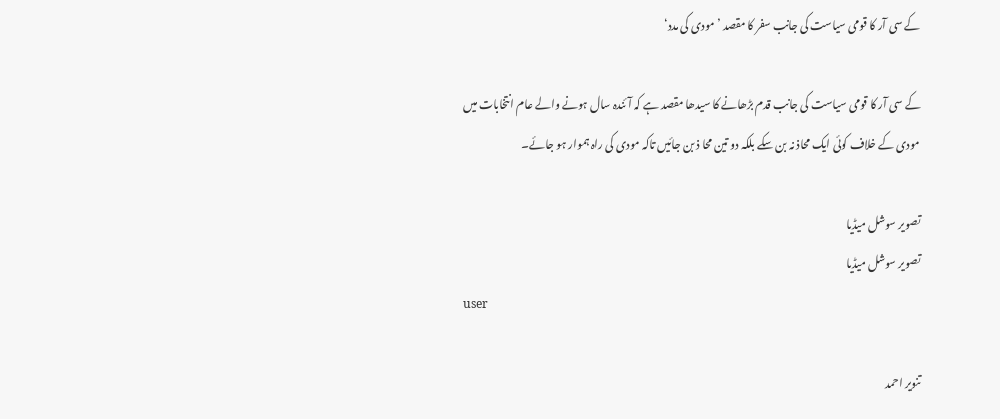کے سی آر کا قومی سیاست کی جانب سفر کا مقصد ’مودی کی مدد‘

کے سی آر کا قومی سیاست کی جانب قدم بڑھانے کا سیدھا مقصد ہے کہ آئندہ سال ہونے والے عام انتخابات میں مودی کے خلاف کوئی ایک محاذ نہ بن سکے بلکہ دو تین محا ذ بن جائیں تاکہ مودی کی راہ ہموار ہو جائے۔

تصویر سوشل میڈیا
تصویر سوشل میڈیا
user

تنویر احمد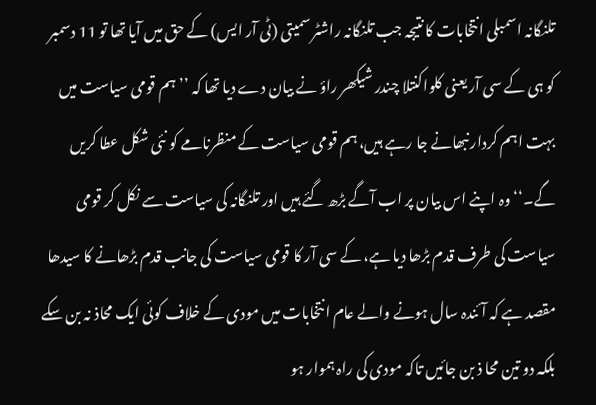تلنگانہ اسمبلی انتخابات کا نتیجہ جب تلنگانہ راشٹر سمیتی (ٹی آر ایس) کے حق میں آیا تھا تو 11 دسمبر کو ہی کے سی آر یعنی کلواکنتلا چندر شیکھر راؤ نے بیان دے دیا تھا کہ ’’ہم قومی سیاست میں بہت اہم کردار نبھانے جا رہے ہیں، ہم قومی سیاست کے منظرنامے کو نئی شکل عطا کریں گے۔‘‘ وہ اپنے اس بیان پر اب آگے بڑھ گئے ہیں اور تلنگانہ کی سیاست سے نکل کر قومی سیاست کی طرف قدم بڑھا دیا ہے، کے سی آر کا قومی سیاست کی جانب قدم بڑھانے کا سیدھا مقصد ہے کہ آئندہ سال ہونے والے عام انتخابات میں مودی کے خلاف کوئی ایک محاذ نہ بن سکے بلکہ دو تین محا ذ بن جائیں تاکہ مودی کی راہ ہموار ہو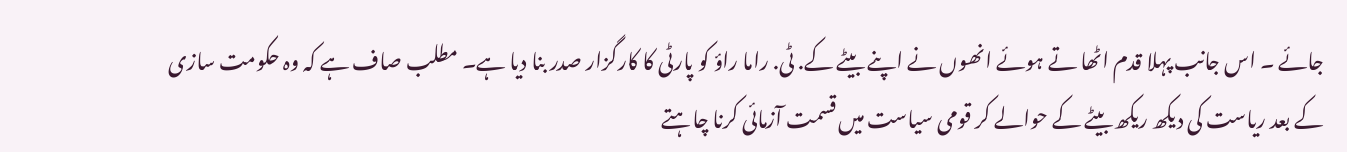جائے ۔ اس جانب پہلا قدم اٹھا تے ہوئے انھوں نے اپنے بیٹے کے. ٹی. راما راؤ کو پارٹی کا کارگزار صدر بنا دیا ہے۔ مطلب صاف ہے کہ وہ حکومت سازی کے بعد ریاست کی دیکھ ریکھ بیٹے کے حوالے کر قومی سیاست میں قسمت آزمائی کرنا چاہتے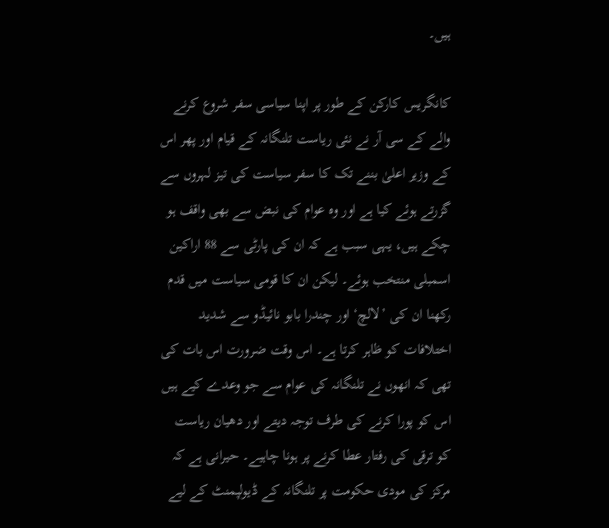ہیں۔

کانگریس کارکن کے طور پر اپنا سیاسی سفر شروع کرنے والے کے سی آر نے نئی ریاست تلنگانہ کے قیام اور پھر اس کے وزیر اعلیٰ بننے تک کا سفر سیاست کی تیز لہروں سے گزرتے ہوئے کیا ہے اور وہ عوام کی نبض سے بھی واقف ہو چکے ہیں، یہی سبب ہے کہ ان کی پارٹی سے 88 اراکین اسمبلی منتخب ہوئے۔ لیکن ان کا قومی سیاست میں قدم رکھنا ان کی ’لالچ‘ اور چندرا بابو نائیڈو سے شدید اختلافات کو ظاہر کرتا ہے۔ اس وقت ضرورت اس بات کی تھی کہ انھوں نے تلنگانہ کی عوام سے جو وعدے کیے ہیں اس کو پورا کرنے کی طرف توجہ دیتے اور دھیان ریاست کو ترقی کی رفتار عطا کرنے پر ہونا چاہیے۔ حیرانی ہے کہ مرکز کی مودی حکومت پر تلنگانہ کے ڈیولپمنٹ کے لیے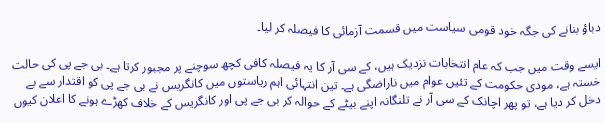دباؤ بنانے کی جگہ خود قومی سیاست میں قسمت آزمائی کا فیصلہ کر لیا۔

ایسے وقت میں جب کہ عام انتخابات نزدیک ہیں، کے سی آر کا یہ فیصلہ کافی کچھ سوچنے پر مجبور کرتا ہے۔ بی جے پی کی حالت خستہ ہے، مودی حکومت کے تئیں عوام میں ناراضگی ہے۔ تین انتہائی اہم ریاستوں میں کانگریس نے بی جے پی کو اقتدار سے بے دخل کر دیا ہے، تو پھر اچانک کے سی آر نے تلنگانہ اپنے بیٹے کے حوالہ کر بی جے پی اور کانگریس کے خلاف کھڑے ہونے کا اعلان کیوں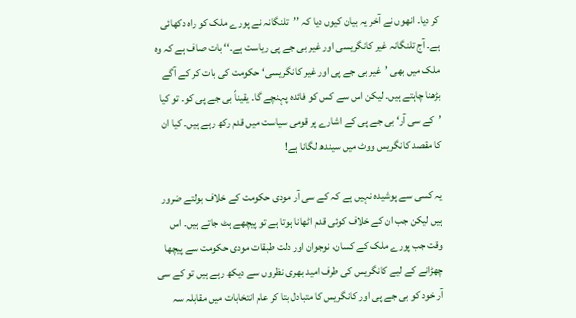کر دیا۔ انھوں نے آخر یہ بیان کیوں دیا کہ ’’تلنگانہ نے پورے ملک کو راہ دکھائی ہے۔ آج تلنگانہ غیر کانگریسی اور غیر بی جے پی ریاست ہے۔‘‘ بات صاف ہے کہ وہ ملک میں بھی ’غیر بی جے پی اور غیر کانگریسی‘ حکومت کی بات کر کے آگے بڑھنا چاہتے ہیں۔ لیکن اس سے کس کو فائدہ پہنچے گا۔ یقیناً بی جے پی کو۔ تو کیا ’کے سی آر‘ بی جے پی کے اشارے پر قومی سیاست میں قدم رکھ رہے ہیں۔ کیا ان کا مقصد کانگریس ووٹ میں سیندھ لگانا ہے!

یہ کسی سے پوشیدہ نہیں ہے کہ کے سی آر مودی حکومت کے خلاف بولتے ضرور ہیں لیکن جب ان کے خلاف کوئی قدم اٹھانا ہوتا ہے تو پیچھے ہٹ جاتے ہیں۔ اس وقت جب پورے ملک کے کسان، نوجوان اور دلت طبقات مودی حکومت سے پیچھا چھڑانے کے لیے کانگریس کی طرف امید بھری نظروں سے دیکھ رہے ہیں تو کے سی آر خود کو بی جے پی اور کانگریس کا متبادل بتا کر عام انتخابات میں مقابلہ سہ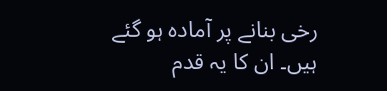رخی بنانے پر آمادہ ہو گئے ہیں۔ ان کا یہ قدم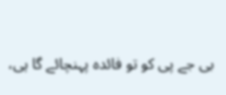بی جے پی کو تو فائدہ پہنچائے گا ہی،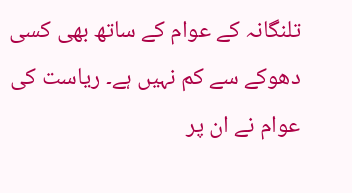تلنگانہ کے عوام کے ساتھ بھی کسی دھوکے سے کم نہیں ہے۔ ریاست کی عوام نے ان پر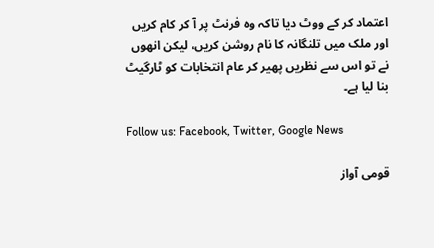اعتماد کر کے ووٹ دیا تاکہ وہ فرنٹ پر آ کر کام کریں اور ملک میں تلنگانہ کا نام روشن کریں، لیکن انھوں نے تو اس سے نظریں پھیر کر عام انتخابات کو ٹارگیٹ بنا لیا ہے۔

Follow us: Facebook, Twitter, Google News

قومی آواز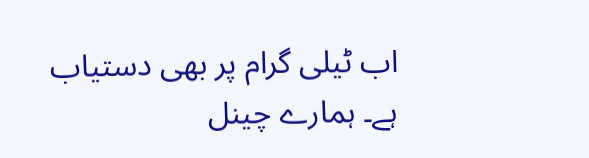اب ٹیلی گرام پر بھی دستیاب ہے۔ ہمارے چینل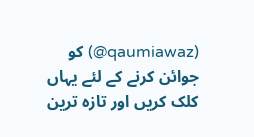(qaumiawaz@) کو جوائن کرنے کے لئے یہاں کلک کریں اور تازہ ترین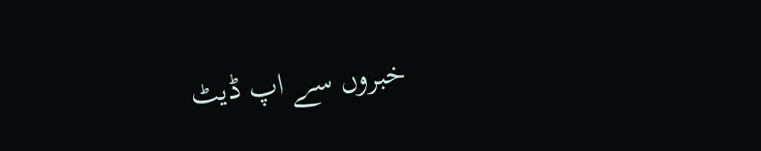خبروں سے اپ ڈیٹ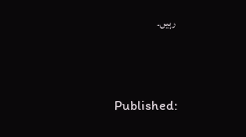رہیں۔


Published: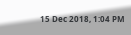15 Dec 2018, 1:04 PM